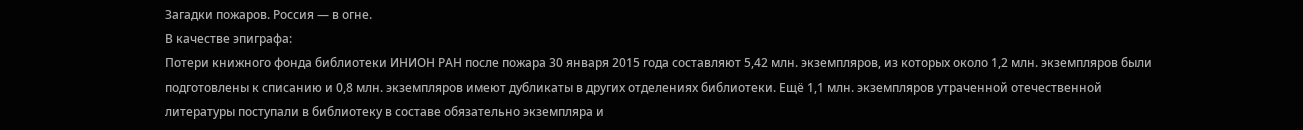Загадки пожаров. Россия — в огне.
В качестве эпиграфа:
Потери книжного фонда библиотеки ИНИОН РАН после пожара 30 января 2015 года составляют 5,42 млн. экземпляров, из которых около 1,2 млн. экземпляров были подготовлены к списанию и 0,8 млн. экземпляров имеют дубликаты в других отделениях библиотеки. Ещё 1,1 млн. экземпляров утраченной отечественной литературы поступали в библиотеку в составе обязательно экземпляра и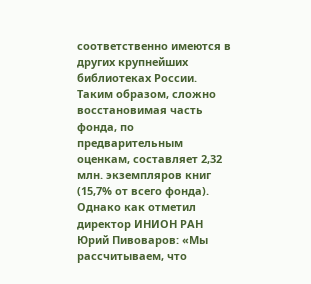соответственно имеются в других крупнейших библиотеках России.
Таким образом, сложно восстановимая часть фонда, по предварительным оценкам, составляет 2,32 млн. экземпляров книг (15,7% от всего фонда). Однако как отметил директор ИНИОН РАН Юрий Пивоваров: «Мы рассчитываем, что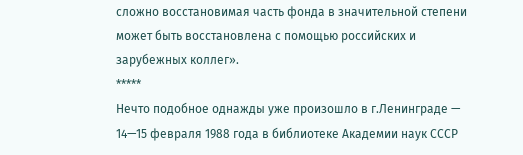сложно восстановимая часть фонда в значительной степени может быть восстановлена с помощью российских и зарубежных коллег».
*****
Нечто подобное однажды уже произошло в г.Ленинграде —
14—15 февраля 1988 года в библиотеке Академии наук СССР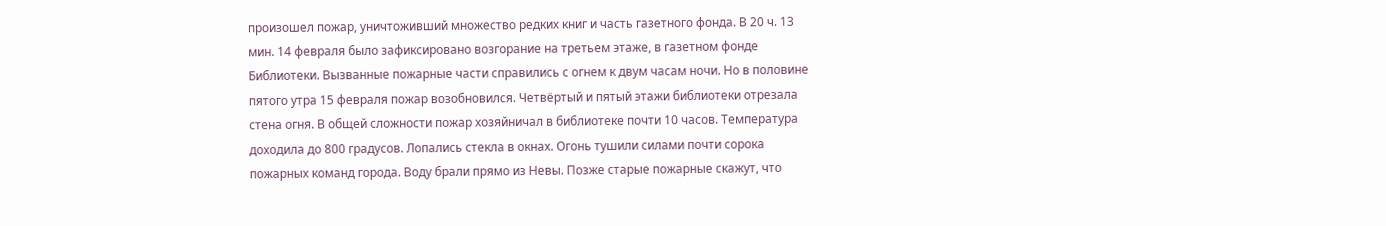произошел пожар, уничтоживший множество редких книг и часть газетного фонда. В 20 ч. 13 мин. 14 февраля было зафиксировано возгорание на третьем этаже, в газетном фонде Библиотеки. Вызванные пожарные части справились с огнем к двум часам ночи. Но в половине пятого утра 15 февраля пожар возобновился. Четвёртый и пятый этажи библиотеки отрезала стена огня. В общей сложности пожар хозяйничал в библиотеке почти 10 часов. Температура доходила до 800 градусов. Лопались стекла в окнах. Огонь тушили силами почти сорока пожарных команд города. Воду брали прямо из Невы. Позже старые пожарные скажут, что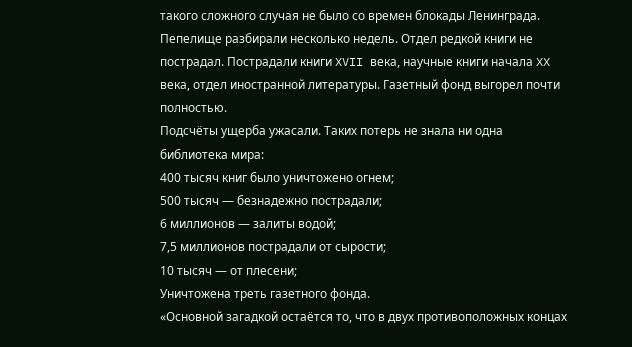такого сложного случая не было со времен блокады Ленинграда. Пепелище разбирали несколько недель. Отдел редкой книги не пострадал. Пострадали книги XVII века, научные книги начала XX века, отдел иностранной литературы. Газетный фонд выгорел почти полностью.
Подсчёты ущерба ужасали. Таких потерь не знала ни одна библиотека мира:
400 тысяч книг было уничтожено огнем;
500 тысяч — безнадежно пострадали;
6 миллионов — залиты водой;
7,5 миллионов пострадали от сырости;
10 тысяч — от плесени;
Уничтожена треть газетного фонда.
«Основной загадкой остаётся то, что в двух противоположных концах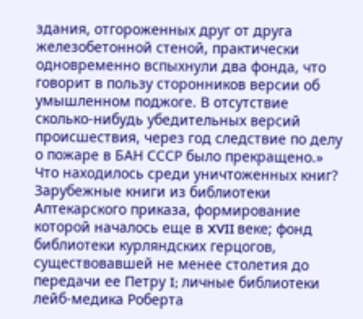здания, отгороженных друг от друга железобетонной стеной, практически одновременно вспыхнули два фонда, что говорит в пользу сторонников версии об умышленном поджоге. В отсутствие сколько-нибудь убедительных версий происшествия, через год следствие по делу о пожаре в БАН СССР было прекращено.»
Что находилось среди уничтоженных книг? Зарубежные книги из библиотеки Аптекарского приказа, формирование которой началось еще в XVII веке; фонд библиотеки курляндских герцогов, существовавшей не менее столетия до передачи ее Петру I; личные библиотеки лейб-медика Роберта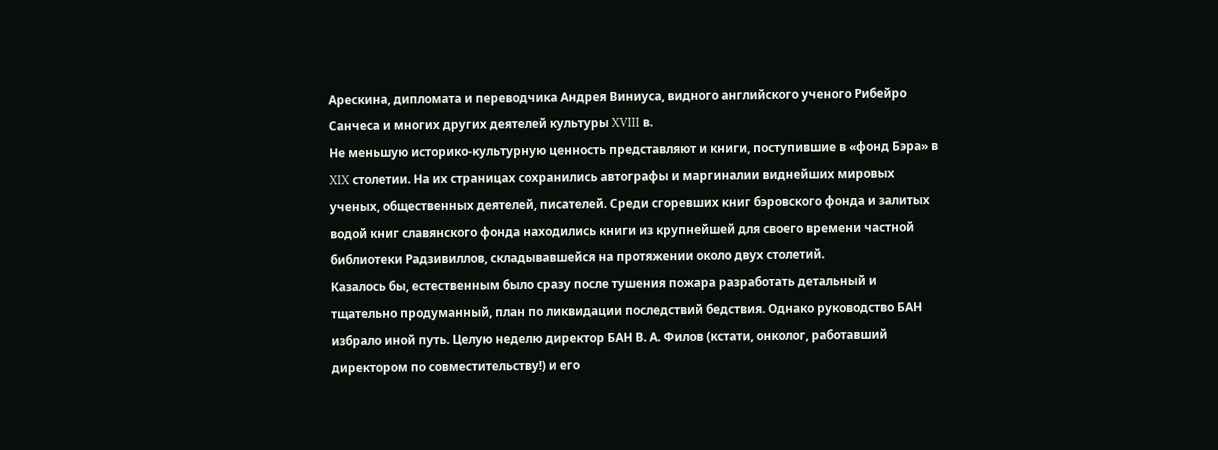Арескина, дипломата и переводчика Андрея Виниуса, видного английского ученого Рибейро Санчеса и многих других деятелей культуры XVIII в.
Не меньшую историко-культурную ценность представляют и книги, поступившие в «фонд Бэра» в XIX столетии. На их страницах сохранились автографы и маргиналии виднейших мировых ученых, общественных деятелей, писателей. Среди сгоревших книг бэровского фонда и залитых водой книг славянского фонда находились книги из крупнейшей для своего времени частной библиотеки Радзивиллов, складывавшейся на протяжении около двух столетий.
Казалось бы, естественным было сразу после тушения пожара разработать детальный и тщательно продуманный, план по ликвидации последствий бедствия. Однако руководство БАН избрало иной путь. Целую неделю директор БАН В. А. Филов (кстати, онколог, работавший директором по совместительству!) и его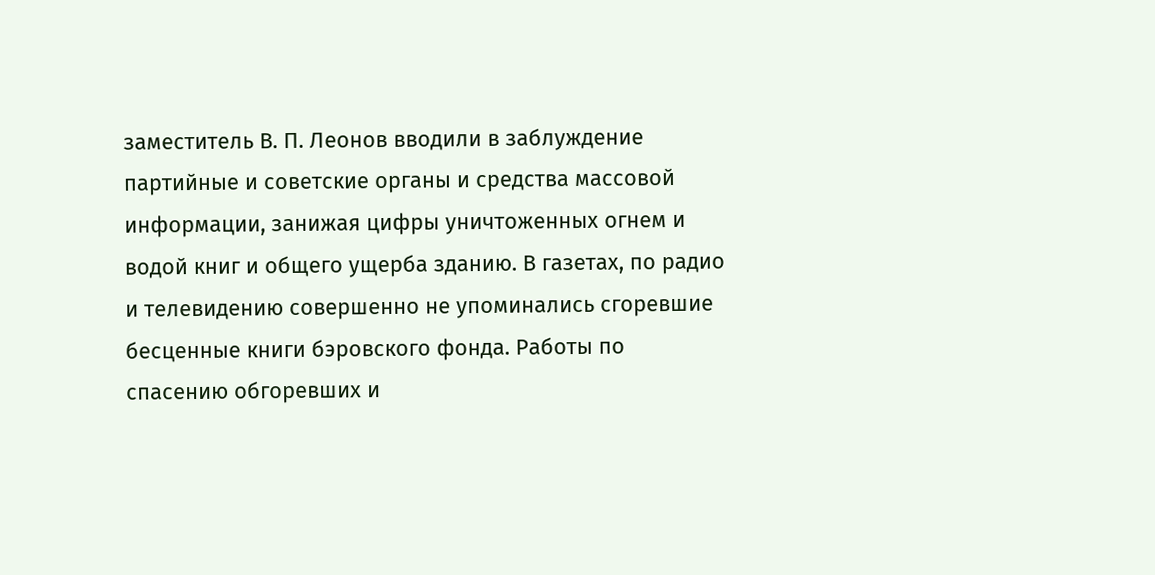заместитель В. П. Леонов вводили в заблуждение партийные и советские органы и средства массовой информации, занижая цифры уничтоженных огнем и водой книг и общего ущерба зданию. В газетах, по радио и телевидению совершенно не упоминались сгоревшие бесценные книги бэровского фонда. Работы по спасению обгоревших и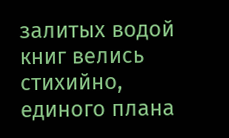залитых водой книг велись стихийно, единого плана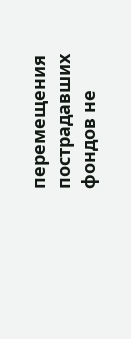перемещения пострадавших фондов не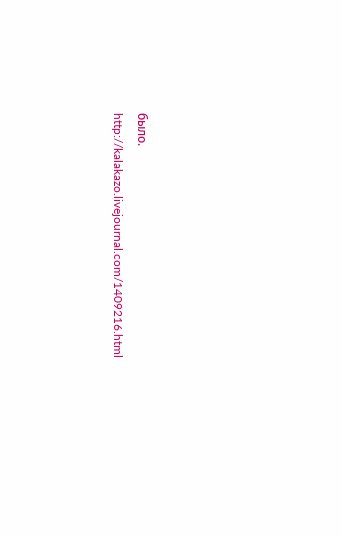было.
http://kalakazo.livejournal.com/1409216.html